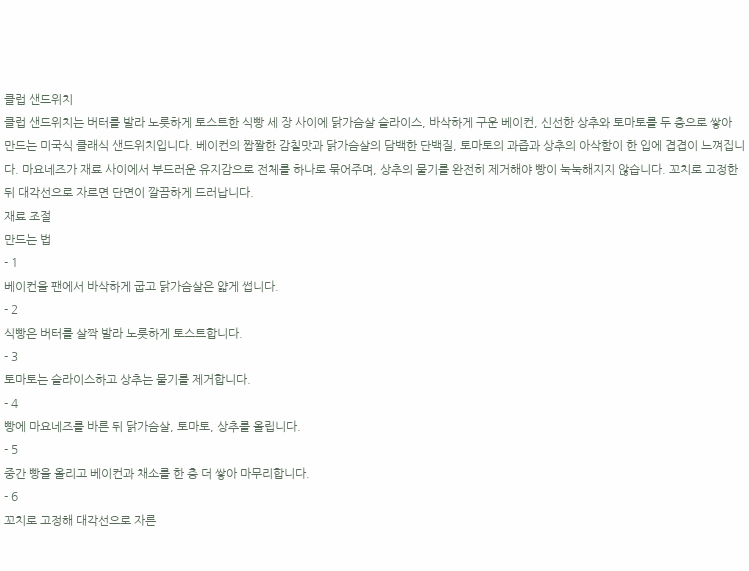클럽 샌드위치
클럽 샌드위치는 버터를 발라 노릇하게 토스트한 식빵 세 장 사이에 닭가슴살 슬라이스, 바삭하게 구운 베이컨, 신선한 상추와 토마토를 두 층으로 쌓아 만드는 미국식 클래식 샌드위치입니다. 베이컨의 짭짤한 감칠맛과 닭가슴살의 담백한 단백질, 토마토의 과즙과 상추의 아삭함이 한 입에 겹겹이 느껴집니다. 마요네즈가 재료 사이에서 부드러운 유지감으로 전체를 하나로 묶어주며, 상추의 물기를 완전히 제거해야 빵이 눅눅해지지 않습니다. 꼬치로 고정한 뒤 대각선으로 자르면 단면이 깔끔하게 드러납니다.
재료 조절
만드는 법
- 1
베이컨을 팬에서 바삭하게 굽고 닭가슴살은 얇게 썹니다.
- 2
식빵은 버터를 살짝 발라 노릇하게 토스트합니다.
- 3
토마토는 슬라이스하고 상추는 물기를 제거합니다.
- 4
빵에 마요네즈를 바른 뒤 닭가슴살, 토마토, 상추를 올립니다.
- 5
중간 빵을 올리고 베이컨과 채소를 한 층 더 쌓아 마무리합니다.
- 6
꼬치로 고정해 대각선으로 자른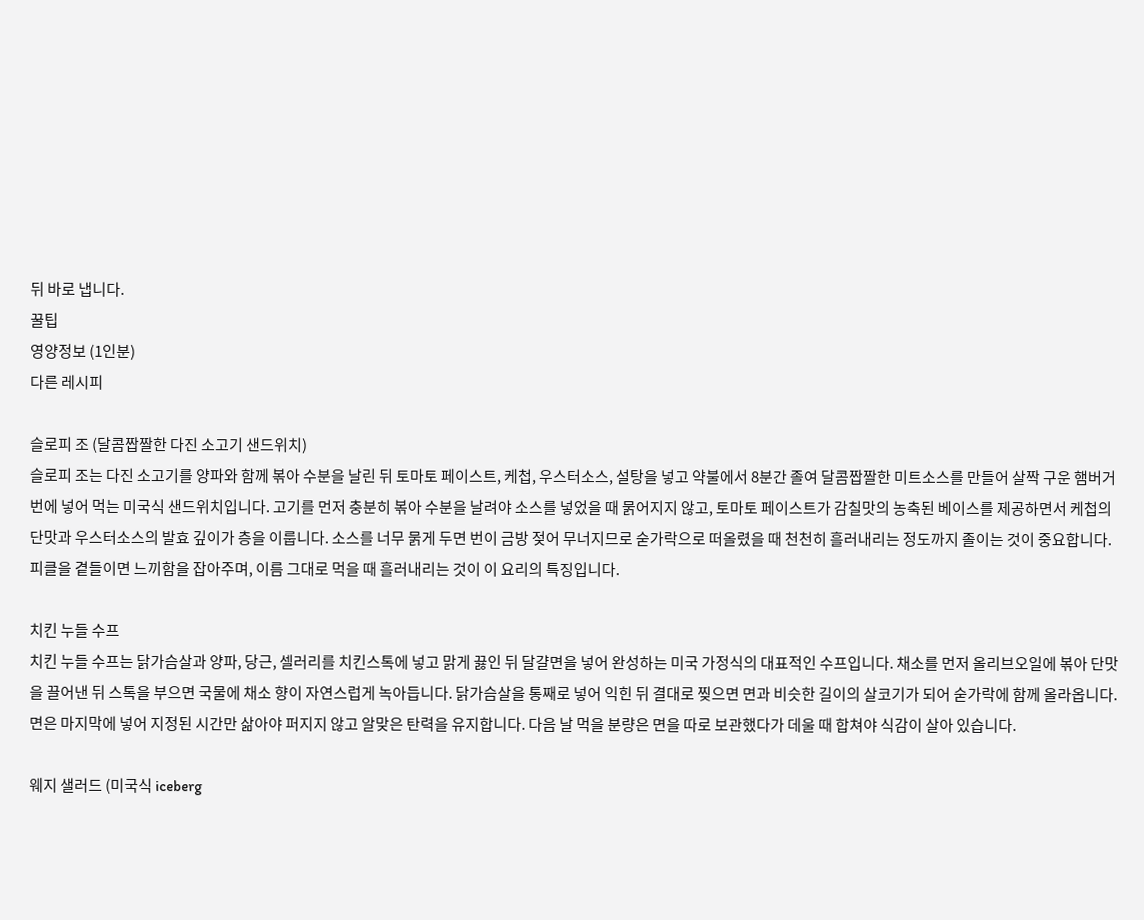뒤 바로 냅니다.
꿀팁
영양정보 (1인분)
다른 레시피

슬로피 조 (달콤짭짤한 다진 소고기 샌드위치)
슬로피 조는 다진 소고기를 양파와 함께 볶아 수분을 날린 뒤 토마토 페이스트, 케첩, 우스터소스, 설탕을 넣고 약불에서 8분간 졸여 달콤짭짤한 미트소스를 만들어 살짝 구운 햄버거 번에 넣어 먹는 미국식 샌드위치입니다. 고기를 먼저 충분히 볶아 수분을 날려야 소스를 넣었을 때 묽어지지 않고, 토마토 페이스트가 감칠맛의 농축된 베이스를 제공하면서 케첩의 단맛과 우스터소스의 발효 깊이가 층을 이룹니다. 소스를 너무 묽게 두면 번이 금방 젖어 무너지므로 숟가락으로 떠올렸을 때 천천히 흘러내리는 정도까지 졸이는 것이 중요합니다. 피클을 곁들이면 느끼함을 잡아주며, 이름 그대로 먹을 때 흘러내리는 것이 이 요리의 특징입니다.

치킨 누들 수프
치킨 누들 수프는 닭가슴살과 양파, 당근, 셀러리를 치킨스톡에 넣고 맑게 끓인 뒤 달걀면을 넣어 완성하는 미국 가정식의 대표적인 수프입니다. 채소를 먼저 올리브오일에 볶아 단맛을 끌어낸 뒤 스톡을 부으면 국물에 채소 향이 자연스럽게 녹아듭니다. 닭가슴살을 통째로 넣어 익힌 뒤 결대로 찢으면 면과 비슷한 길이의 살코기가 되어 숟가락에 함께 올라옵니다. 면은 마지막에 넣어 지정된 시간만 삶아야 퍼지지 않고 알맞은 탄력을 유지합니다. 다음 날 먹을 분량은 면을 따로 보관했다가 데울 때 합쳐야 식감이 살아 있습니다.

웨지 샐러드 (미국식 iceberg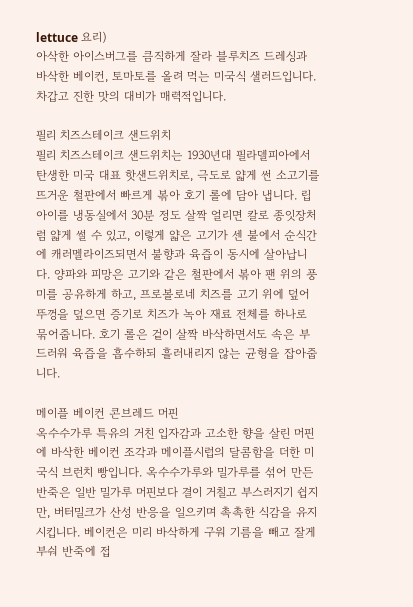lettuce 요리)
아삭한 아이스버그를 큼직하게 잘라 블루치즈 드레싱과 바삭한 베이컨, 토마토를 올려 먹는 미국식 샐러드입니다. 차갑고 진한 맛의 대비가 매력적입니다.

필리 치즈스테이크 샌드위치
필리 치즈스테이크 샌드위치는 1930년대 필라델피아에서 탄생한 미국 대표 핫샌드위치로, 극도로 얇게 썬 소고기를 뜨거운 철판에서 빠르게 볶아 호기 롤에 담아 냅니다. 립아이를 냉동실에서 30분 정도 살짝 얼리면 칼로 종잇장처럼 얇게 썰 수 있고, 이렇게 얇은 고기가 센 불에서 순식간에 캐러멜라이즈되면서 불향과 육즙이 동시에 살아납니다. 양파와 피망은 고기와 같은 철판에서 볶아 팬 위의 풍미를 공유하게 하고, 프로볼로네 치즈를 고기 위에 덮어 뚜껑을 덮으면 증기로 치즈가 녹아 재료 전체를 하나로 묶어줍니다. 호기 롤은 겉이 살짝 바삭하면서도 속은 부드러워 육즙을 흡수하되 흘러내리지 않는 균형을 잡아줍니다.

메이플 베이컨 콘브레드 머핀
옥수수가루 특유의 거친 입자감과 고소한 향을 살린 머핀에 바삭한 베이컨 조각과 메이플시럽의 달콤함을 더한 미국식 브런치 빵입니다. 옥수수가루와 밀가루를 섞어 만든 반죽은 일반 밀가루 머핀보다 결이 거칠고 부스러지기 쉽지만, 버터밀크가 산성 반응을 일으키며 촉촉한 식감을 유지시킵니다. 베이컨은 미리 바삭하게 구워 기름을 빼고 잘게 부숴 반죽에 접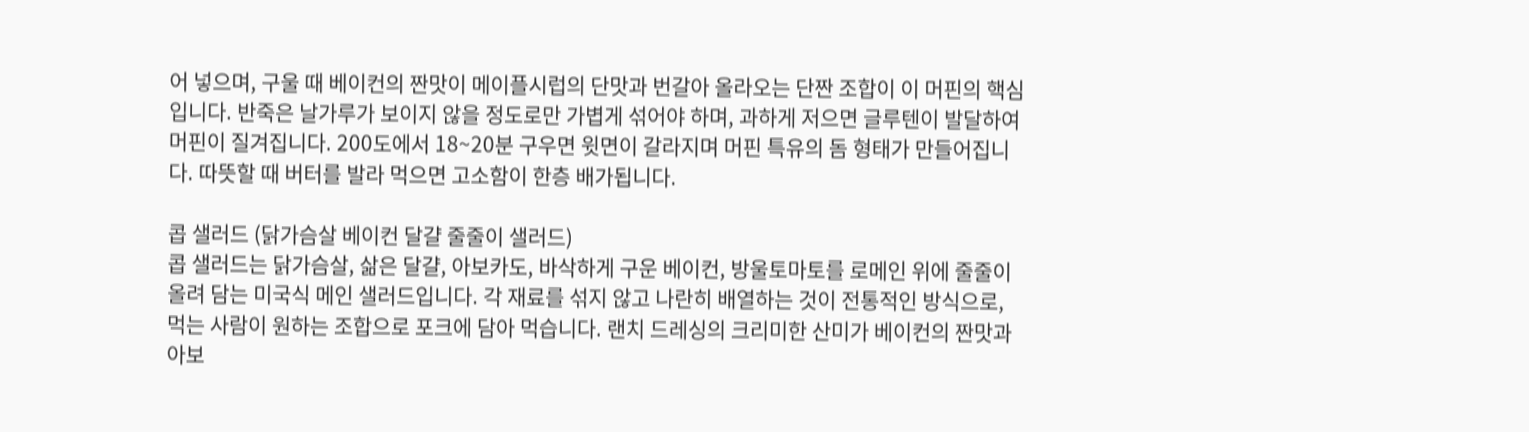어 넣으며, 구울 때 베이컨의 짠맛이 메이플시럽의 단맛과 번갈아 올라오는 단짠 조합이 이 머핀의 핵심입니다. 반죽은 날가루가 보이지 않을 정도로만 가볍게 섞어야 하며, 과하게 저으면 글루텐이 발달하여 머핀이 질겨집니다. 200도에서 18~20분 구우면 윗면이 갈라지며 머핀 특유의 돔 형태가 만들어집니다. 따뜻할 때 버터를 발라 먹으면 고소함이 한층 배가됩니다.

콥 샐러드 (닭가슴살 베이컨 달걀 줄줄이 샐러드)
콥 샐러드는 닭가슴살, 삶은 달걀, 아보카도, 바삭하게 구운 베이컨, 방울토마토를 로메인 위에 줄줄이 올려 담는 미국식 메인 샐러드입니다. 각 재료를 섞지 않고 나란히 배열하는 것이 전통적인 방식으로, 먹는 사람이 원하는 조합으로 포크에 담아 먹습니다. 랜치 드레싱의 크리미한 산미가 베이컨의 짠맛과 아보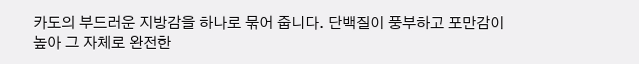카도의 부드러운 지방감을 하나로 묶어 줍니다. 단백질이 풍부하고 포만감이 높아 그 자체로 완전한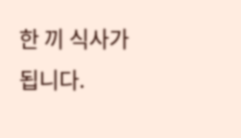한 끼 식사가 됩니다.